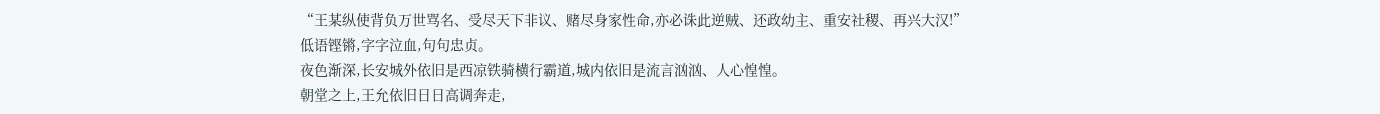“王某纵使背负万世骂名、受尽天下非议、赌尽身家性命,亦必诛此逆贼、还政幼主、重安社稷、再兴大汉!”
低语铿锵,字字泣血,句句忠贞。
夜色渐深,长安城外依旧是西凉铁骑横行霸道,城内依旧是流言汹汹、人心惶惶。
朝堂之上,王允依旧日日高调奔走,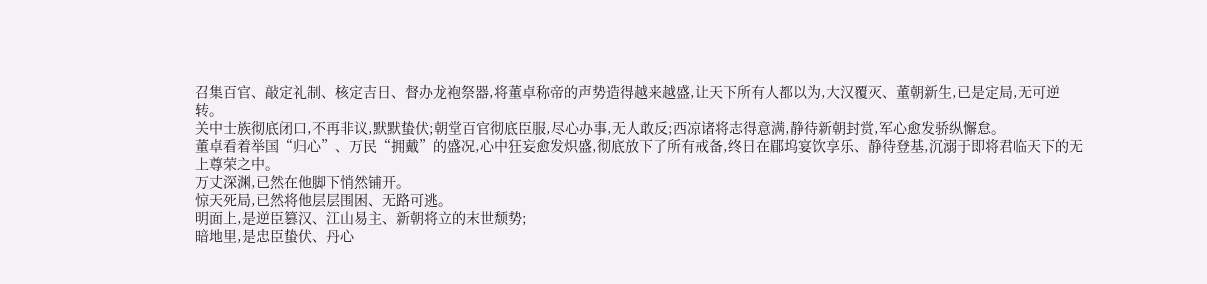召集百官、敲定礼制、核定吉日、督办龙袍祭器,将董卓称帝的声势造得越来越盛,让天下所有人都以为,大汉覆灭、董朝新生,已是定局,无可逆转。
关中士族彻底闭口,不再非议,默默蛰伏;朝堂百官彻底臣服,尽心办事,无人敢反;西凉诸将志得意满,静待新朝封赏,军心愈发骄纵懈怠。
董卓看着举国“归心”、万民“拥戴”的盛况,心中狂妄愈发炽盛,彻底放下了所有戒备,终日在郿坞宴饮享乐、静待登基,沉溺于即将君临天下的无上尊荣之中。
万丈深渊,已然在他脚下悄然铺开。
惊天死局,已然将他层层围困、无路可逃。
明面上,是逆臣篡汉、江山易主、新朝将立的末世颓势;
暗地里,是忠臣蛰伏、丹心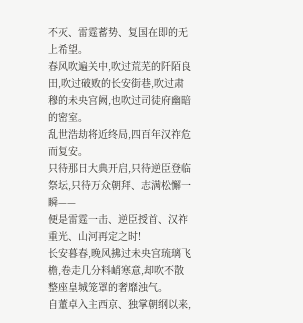不灭、雷霆蓄势、复国在即的无上希望。
春风吹遍关中,吹过荒芜的阡陌良田,吹过破败的长安街巷,吹过肃穆的未央宫阙,也吹过司徒府幽暗的密室。
乱世浩劫将近终局,四百年汉祚危而复安。
只待那日大典开启,只待逆臣登临祭坛,只待万众朝拜、志满松懈一瞬——
便是雷霆一击、逆臣授首、汉祚重光、山河再定之时!
长安暮春,晚风拂过未央宫琉璃飞檐,卷走几分料峭寒意,却吹不散整座皇城笼罩的奢靡浊气。
自董卓入主西京、独掌朝纲以来,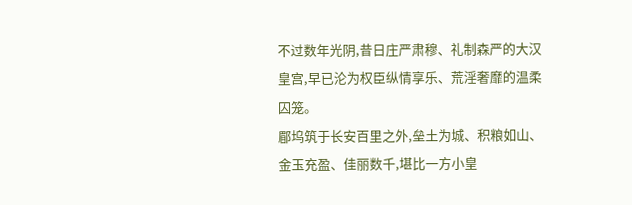不过数年光阴,昔日庄严肃穆、礼制森严的大汉皇宫,早已沦为权臣纵情享乐、荒淫奢靡的温柔囚笼。
郿坞筑于长安百里之外,垒土为城、积粮如山、金玉充盈、佳丽数千,堪比一方小皇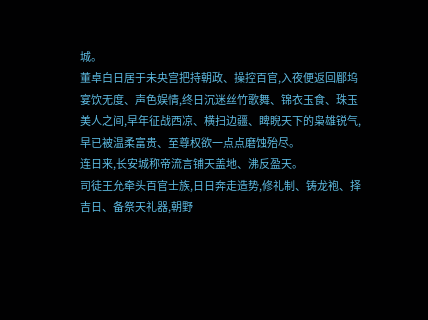城。
董卓白日居于未央宫把持朝政、操控百官,入夜便返回郿坞宴饮无度、声色娱情,终日沉迷丝竹歌舞、锦衣玉食、珠玉美人之间,早年征战西凉、横扫边疆、睥睨天下的枭雄锐气,早已被温柔富贵、至尊权欲一点点磨蚀殆尽。
连日来,长安城称帝流言铺天盖地、沸反盈天。
司徒王允牵头百官士族,日日奔走造势,修礼制、铸龙袍、择吉日、备祭天礼器,朝野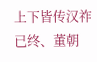上下皆传汉祚已终、董朝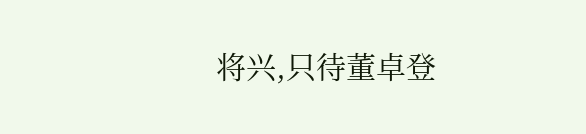将兴,只待董卓登